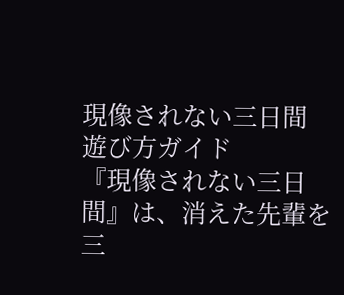現像されない三日間 遊び方ガイド
『現像されない三日間』は、消えた先輩を三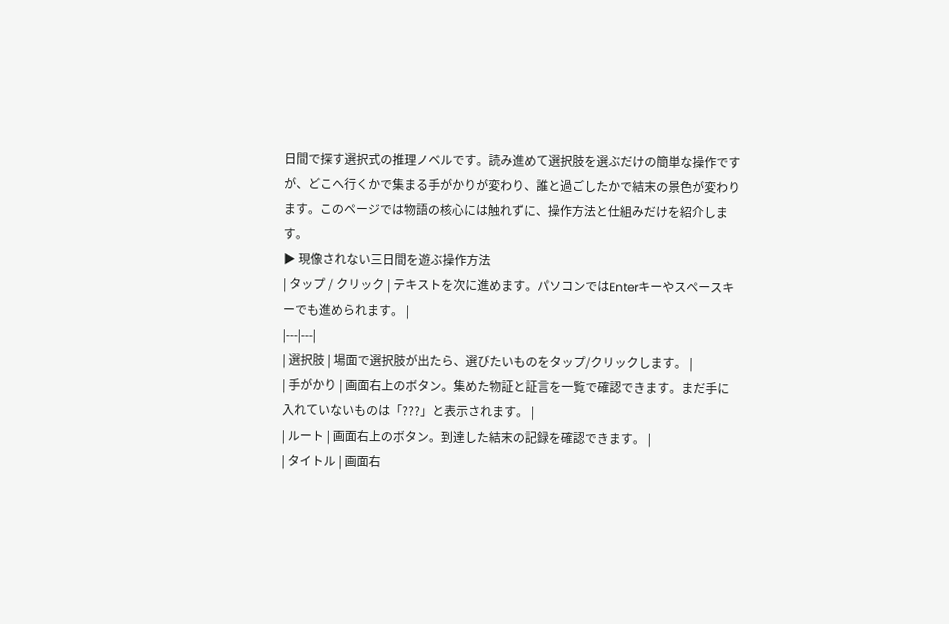日間で探す選択式の推理ノベルです。読み進めて選択肢を選ぶだけの簡単な操作ですが、どこへ行くかで集まる手がかりが変わり、誰と過ごしたかで結末の景色が変わります。このページでは物語の核心には触れずに、操作方法と仕組みだけを紹介します。
▶ 現像されない三日間を遊ぶ操作方法
| タップ / クリック | テキストを次に進めます。パソコンではEnterキーやスペースキーでも進められます。 |
|---|---|
| 選択肢 | 場面で選択肢が出たら、選びたいものをタップ/クリックします。 |
| 手がかり | 画面右上のボタン。集めた物証と証言を一覧で確認できます。まだ手に入れていないものは「???」と表示されます。 |
| ルート | 画面右上のボタン。到達した結末の記録を確認できます。 |
| タイトル | 画面右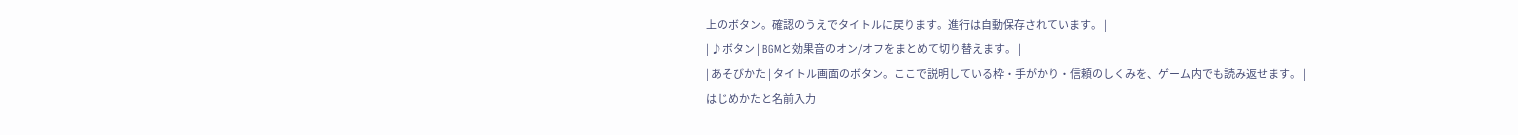上のボタン。確認のうえでタイトルに戻ります。進行は自動保存されています。 |
| ♪ボタン | BGMと効果音のオン/オフをまとめて切り替えます。 |
| あそびかた | タイトル画面のボタン。ここで説明している枠・手がかり・信頼のしくみを、ゲーム内でも読み返せます。 |
はじめかたと名前入力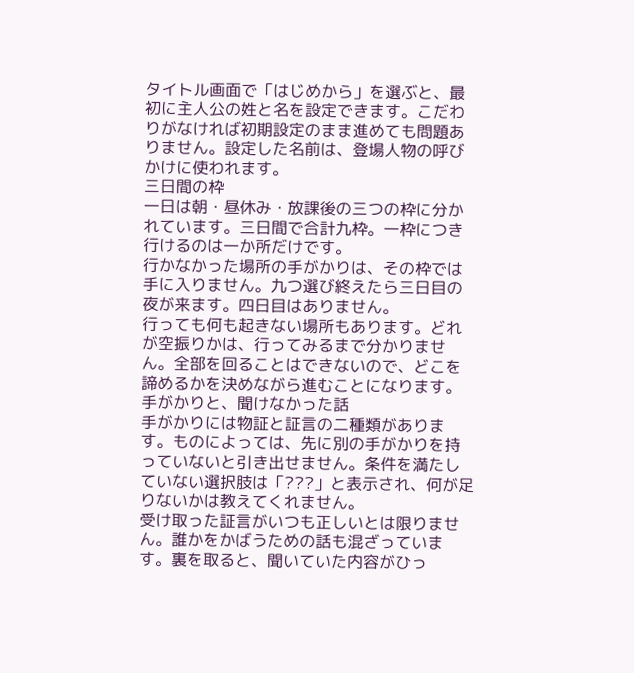タイトル画面で「はじめから」を選ぶと、最初に主人公の姓と名を設定できます。こだわりがなければ初期設定のまま進めても問題ありません。設定した名前は、登場人物の呼びかけに使われます。
三日間の枠
一日は朝・昼休み・放課後の三つの枠に分かれています。三日間で合計九枠。一枠につき行けるのは一か所だけです。
行かなかった場所の手がかりは、その枠では手に入りません。九つ選び終えたら三日目の夜が来ます。四日目はありません。
行っても何も起きない場所もあります。どれが空振りかは、行ってみるまで分かりません。全部を回ることはできないので、どこを諦めるかを決めながら進むことになります。
手がかりと、聞けなかった話
手がかりには物証と証言の二種類があります。ものによっては、先に別の手がかりを持っていないと引き出せません。条件を満たしていない選択肢は「???」と表示され、何が足りないかは教えてくれません。
受け取った証言がいつも正しいとは限りません。誰かをかばうための話も混ざっています。裏を取ると、聞いていた内容がひっ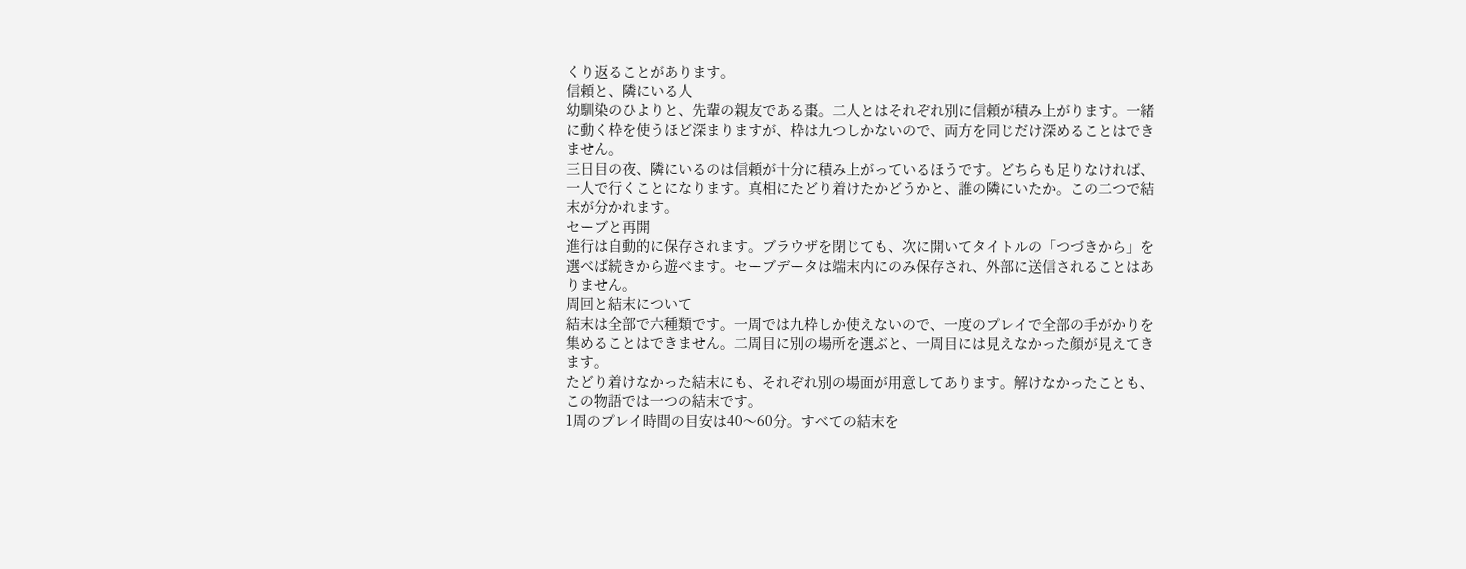くり返ることがあります。
信頼と、隣にいる人
幼馴染のひよりと、先輩の親友である棗。二人とはそれぞれ別に信頼が積み上がります。一緒に動く枠を使うほど深まりますが、枠は九つしかないので、両方を同じだけ深めることはできません。
三日目の夜、隣にいるのは信頼が十分に積み上がっているほうです。どちらも足りなければ、一人で行くことになります。真相にたどり着けたかどうかと、誰の隣にいたか。この二つで結末が分かれます。
セーブと再開
進行は自動的に保存されます。ブラウザを閉じても、次に開いてタイトルの「つづきから」を選べば続きから遊べます。セーブデータは端末内にのみ保存され、外部に送信されることはありません。
周回と結末について
結末は全部で六種類です。一周では九枠しか使えないので、一度のプレイで全部の手がかりを集めることはできません。二周目に別の場所を選ぶと、一周目には見えなかった顔が見えてきます。
たどり着けなかった結末にも、それぞれ別の場面が用意してあります。解けなかったことも、この物語では一つの結末です。
1周のプレイ時間の目安は40〜60分。すべての結末を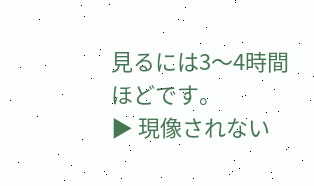見るには3〜4時間ほどです。
▶ 現像されない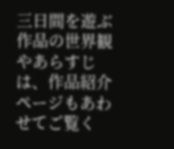三日間を遊ぶ作品の世界観やあらすじは、作品紹介ページもあわせてご覧く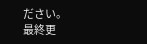ださい。
最終更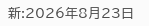新:2026年8月23日